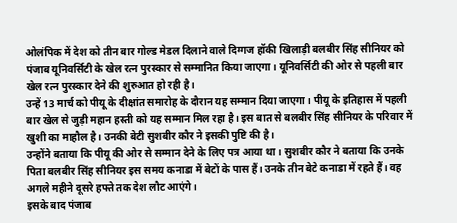ओलंपिक में देश को तीन बार गोल्ड मेडल दिलाने वाले दिग्गज हॉकी खिलाड़ी बलबीर सिंह सीनियर को पंजाब यूनिवर्सिटी के खेल रत्न पुरस्कार से सम्मानित किया जाएगा। यूनिवर्सिटी की ओर से पहली बार खेल रत्न पुरस्कार देने की शुरुआत हो रही है।
उन्हें 13 मार्च को पीयू के दीक्षांत समारोह के दौरान यह सम्मान दिया जाएगा। पीयू के इतिहास में पहली बार खेल से जुड़ी महान हस्ती को यह सम्मान मिल रहा है। इस बात से बलबीर सिंह सीनियर के परिवार में खुशी का माहौल है। उनकी बेटी सुशबीर कौर ने इसकी पुष्टि की है।
उन्होंने बताया कि पीयू की ओर से सम्मान देने के लिए पत्र आया था। सुशबीर कौर ने बताया कि उनके पिता बलबीर सिंह सीनियर इस समय कनाडा में बेटों के पास हैं। उनके तीन बेटे कनाडा में रहते हैं। वह अगले महीने दूसरे हफ्ते तक देश लौट आएंगे।
इसके बाद पंजाब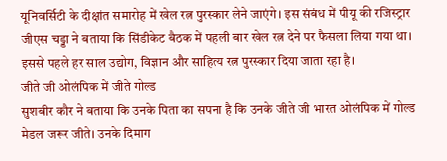यूनिवर्सिटी के दीक्षांत समारोह में खेल रत्न पुरस्कार लेने जाएंगे। इस संबंध में पीयू की रजिस्ट्रार जीएस चड्डा ने बताया कि सिंडीकेट बैठक में पहली बार खेल रत्न देने पर फैसला लिया गया था। इससे पहले हर साल उद्योग, विज्ञान और साहित्य रत्न पुरस्कार दिया जाता रहा है।
जीते जी ओलंपिक में जीते गोल्ड
सुशबीर कौर ने बताया कि उनके पिता का सपना है कि उनके जीते जी भारत ओलंपिक में गोल्ड मेडल जरूर जीते। उनके दिमाग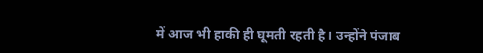में आज भी हाकी ही घूमती रहती है। उन्होंने पंजाब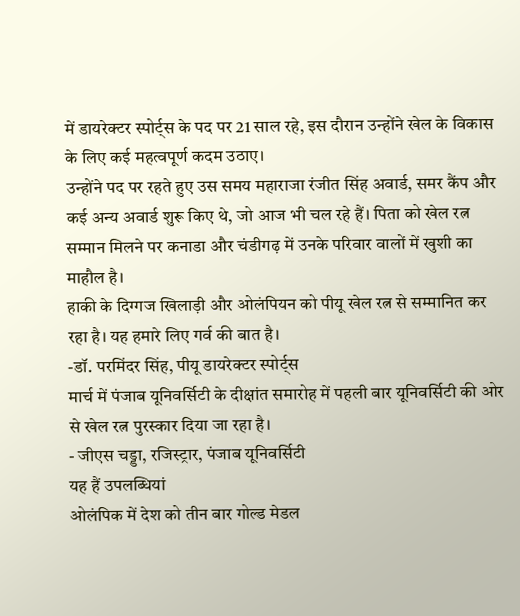में डायरेक्टर स्पोर्ट्स के पद पर 21 साल रहे, इस दौरान उन्होंने खेल के विकास के लिए कई महत्वपूर्ण कदम उठाए।
उन्होंने पद पर रहते हुए उस समय महाराजा रंजीत सिंह अवार्ड, समर कैंप और कई अन्य अवार्ड शुरू किए थे, जो आज भी चल रहे हैं। पिता को खेल रत्न सम्मान मिलने पर कनाडा और चंडीगढ़ में उनके परिवार वालों में खुशी का माहौल है।
हाकी के दिग्गज खिलाड़ी और ओलंपियन को पीयू खेल रत्न से सम्मानित कर रहा है। यह हमारे लिए गर्व की बात है।
-डॉ. परमिंदर सिंह, पीयू डायरेक्टर स्पोर्ट्स
मार्च में पंजाब यूनिवर्सिटी के दीक्षांत समारोह में पहली बार यूनिवर्सिटी की ओर से खेल रत्न पुरस्कार दिया जा रहा है।
- जीएस चड्डा, रजिस्ट्रार, पंजाब यूनिवर्सिटी
यह हैं उपलब्धियां
ओलंपिक में देश को तीन बार गोल्ड मेडल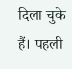दिला चुके हैं। पहली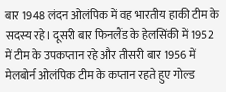बार 1948 लंदन ओलंपिक में वह भारतीय हाकी टीम के सदस्य रहे। दूसरी बार फिनलैंड के हेलसिंकी में 1952 में टीम के उपकप्तान रहे और तीसरी बार 1956 में मेलबोर्न ओलंपिक टीम के कप्तान रहते हुए गोल्ड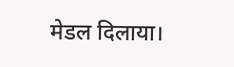मेडल दिलाया।